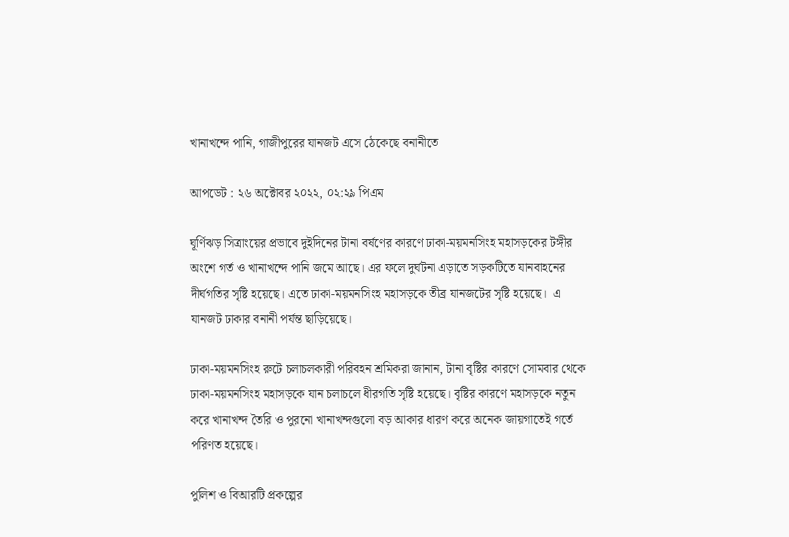খানাখন্দে পানি, গাজীপুরের যানজট এসে ঠেকেছে বনানীতে

আপডেট : ২৬ অক্টোবর ২০২২, ০২:২৯ পিএম

ঘূর্ণিঝড় সিত্রাংয়ের প্রভাবে দুইদিনের টানা বর্ষণের কারণে ঢাকা-ময়মনসিংহ মহাসড়কের টঙ্গীর অংশে গর্ত ও খানাখন্দে পানি জমে আছে। এর ফলে দুর্ঘটনা এড়াতে সড়কটিতে যানবাহনের দীর্ঘগতির সৃষ্টি হয়েছে। এতে ঢাকা-ময়মনসিংহ মহাসড়কে তীব্র যানজটের সৃষ্টি হয়েছে।  এ যানজট ঢাকার বনানী পর্যন্ত ছাড়িয়েছে।

ঢাকা-ময়মনসিংহ রুটে চলাচলকারী পরিবহন শ্রমিকরা জানান, টানা বৃষ্টির কারণে সোমবার থেকে ঢাকা-ময়মনসিংহ মহাসড়কে যান চলাচলে ধীরগতি সৃষ্টি হয়েছে। বৃষ্টির কারণে মহাসড়কে নতুন করে খানাখন্দ তৈরি ও পুরনো খানাখন্দগুলো বড় আকার ধারণ করে অনেক জায়গাতেই গর্তে পরিণত হয়েছে।

পুলিশ ও বিআরটি প্রকল্পের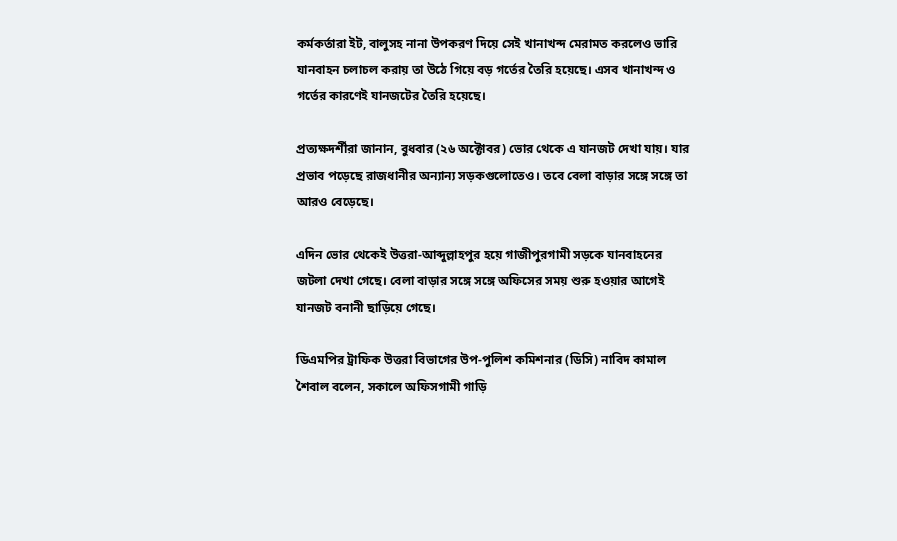কর্মকর্তারা ইট, বালুসহ নানা উপকরণ দিয়ে সেই খানাখন্দ মেরামত করলেও ভারি যানবাহন চলাচল করায় তা উঠে গিয়ে বড় গর্তের তৈরি হয়েছে। এসব খানাখন্দ ও গর্তের কারণেই যানজটের তৈরি হয়েছে।

প্রত্যক্ষদর্শীরা জানান, বুধবার (২৬ অক্টোবর) ভোর থেকে এ যানজট দেখা যায়। যার প্রভাব পড়েছে রাজধানীর অন্যান্য সড়কগুলোতেও। তবে বেলা বাড়ার সঙ্গে সঙ্গে তা আরও বেড়েছে।

এদিন ভোর থেকেই উত্তরা-আব্দুল্লাহপুর হয়ে গাজীপুরগামী সড়কে যানবাহনের জটলা দেখা গেছে। বেলা বাড়ার সঙ্গে সঙ্গে অফিসের সময় শুরু হওয়ার আগেই যানজট বনানী ছাড়িয়ে গেছে।

ডিএমপির ট্রাফিক উত্তরা বিভাগের উপ-পুলিশ কমিশনার (ডিসি) নাবিদ কামাল শৈবাল বলেন, সকালে অফিসগামী গাড়ি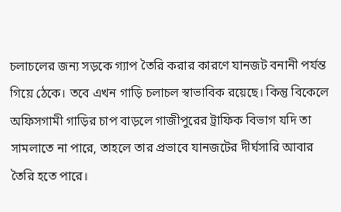চলাচলের জন্য সড়কে গ্যাপ তৈরি করার কারণে যানজট বনানী পর্যন্ত গিয়ে ঠেকে। তবে এখন গাড়ি চলাচল স্বাভাবিক রয়েছে। কিন্তু বিকেলে অফিসগামী গাড়ির চাপ বাড়লে গাজীপুরের ট্রাফিক বিভাগ যদি তা সামলাতে না পারে, তাহলে তার প্রভাবে যানজটের দীর্ঘসারি আবার তৈরি হতে পারে।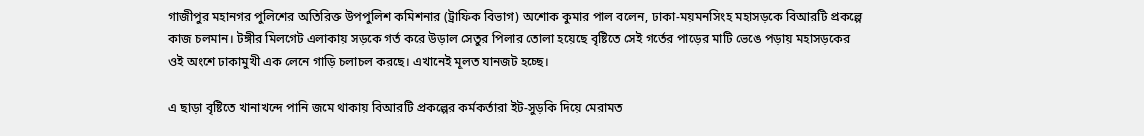গাজীপুর মহানগর পুলিশের অতিরিক্ত উপপুলিশ কমিশনার (ট্রাফিক বিভাগ) অশোক কুমার পাল বলেন, ঢাকা-ময়মনসিংহ মহাসড়কে বিআরটি প্রকল্পে কাজ চলমান। টঙ্গীর মিলগেট এলাকায় সড়কে গর্ত করে উড়াল সেতুর পিলার তোলা হয়েছে বৃষ্টিতে সেই গর্তের পাড়ের মাটি ভেঙে পড়ায় মহাসড়কের ওই অংশে ঢাকামুখী এক লেনে গাড়ি চলাচল করছে। এখানেই মূলত যানজট হচ্ছে।

এ ছাড়া বৃষ্টিতে খানাখন্দে পানি জমে থাকায় বিআরটি প্রকল্পের কর্মকর্তারা ইট-সুড়কি দিয়ে মেরামত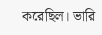করেছিল। ভারি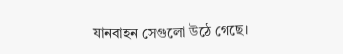যানবাহন সেগুলো উঠে গেছে।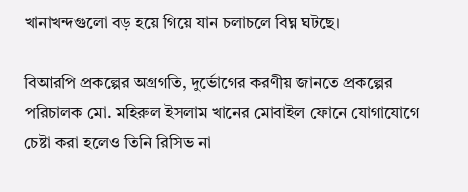খানাখন্দগুলো বড় হয়ে গিয়ে যান চলাচলে বিঘ্ন ঘটছে।

বিআরপি প্রকল্পের অগ্রগতি, দুর্ভোগের করণীয় জানতে প্রকল্পের পরিচালক মো. মহিরুল ইসলাম খানের মোবাইল ফোনে যোগাযোগে চেষ্টা করা হলেও তিনি রিসিভ না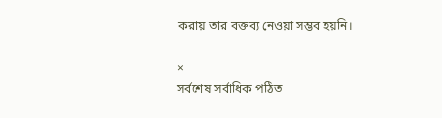করায় তার বক্তব্য নেওয়া সম্ভব হয়নি।

×
সর্বশেষ সর্বাধিক পঠিত